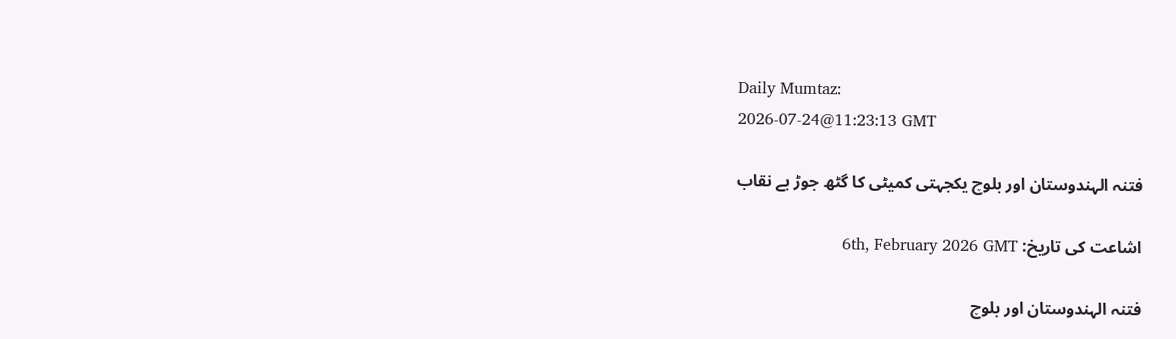Daily Mumtaz:
2026-07-24@11:23:13 GMT

فتنہ الہندوستان اور بلوچ یکجہتی کمیٹی کا گٹھ جوڑ بے نقاب

اشاعت کی تاریخ: 6th, February 2026 GMT

فتنہ الہندوستان اور بلوچ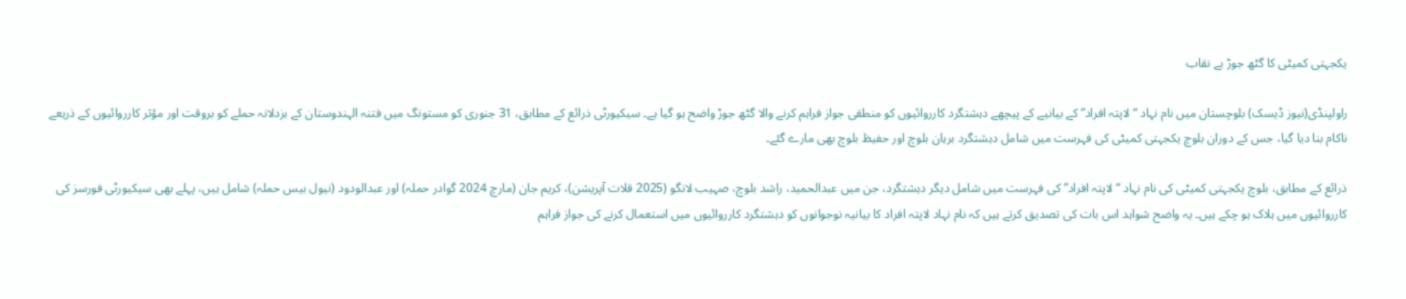یکجہتی کمیٹی کا گٹھ جوڑ بے نقاب

راولپنڈی(نیوز ڈیسک) بلوچستان میں نام نہاد “لاپتہ افراد” کے بیانیے کے پیچھے دہشتگرد کارروائیوں کو منطقی جواز فراہم کرنے والا گٹھ جوڑ واضح ہو گیا ہے۔ سیکیورٹی ذرائع کے مطابق، 31 جنوری کو مستونگ میں فتنہ الہندوستان کے بزدلانہ حملے کو بروقت اور مؤثر کارروائیوں کے ذریعے ناکام بنا دیا گیا، جس کے دوران بلوچ یکجہتی کمیٹی کی فہرست میں شامل دہشتگرد برہان بلوچ اور حفیظ بلوچ بھی مارے گئے۔

ذرائع کے مطابق، بلوچ یکجہتی کمیٹی کی نام نہاد “لاپتہ افراد” کی فہرست میں شامل دیگر دہشتگرد، جن میں عبدالحمید، راشد بلوچ، صہیب لانگو (2025 قلات آپریشن)، کریم جان (مارچ 2024 گوادر حملہ) اور عبدالودود (نیول بیس حملہ) شامل ہیں، پہلے بھی سیکیورٹی فورسز کی کارروائیوں میں ہلاک ہو چکے ہیں۔ یہ واضح شواہد اس بات کی تصدیق کرتے ہیں کہ نام نہاد لاپتہ افراد کا بیانیہ نوجوانوں کو دہشتگرد کارروائیوں میں استعمال کرنے کی جواز فراہم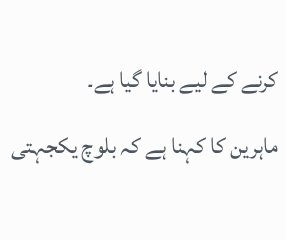کرنے کے لیے بنایا گیا ہے۔

ماہرین کا کہنا ہے کہ بلوچ یکجہتی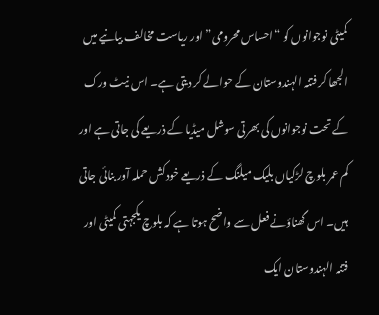کمیٹی نوجوانوں کو “احساس محرومی” اور ریاست مخالف بیانیے میں الجھا کر فتنہ الہندوستان کے حوالے کر دیتی ہے۔ اس نیٹ ورک کے تحت نوجوانوں کی بھرتی سوشل میڈیا کے ذریعے کی جاتی ہے اور کم عمر بلوچ لڑکیاں بلیک میلنگ کے ذریعے خودکش حملہ آور بنائی جاتی ہیں۔ اس گھناؤنے فعل سے واضح ہوتا ہے کہ بلوچ یکجہتی کمیٹی اور فتنہ الہندوستان ایک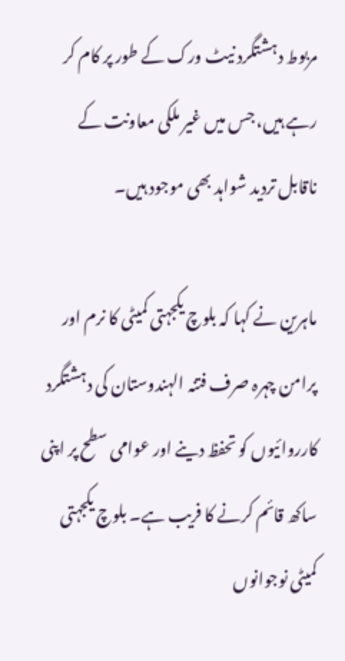مربوط دہشتگرد نیٹ ورک کے طور پر کام کر رہے ہیں، جس میں غیر ملکی معاونت کے ناقابل تردید شواہد بھی موجود ہیں۔

ماہرین نے کہا کہ بلوچ یکجہتی کمیٹی کا نرم اور پرامن چہرہ صرف فتنہ الہندوستان کی دہشتگرد کارروائیوں کو تحفظ دینے اور عوامی سطح پر اپنی ساکھ قائم کرنے کا فریب ہے۔ بلوچ یکجہتی کمیٹی نوجوانوں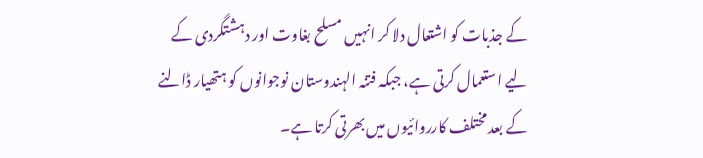کے جذبات کو اشتعال دلا کر انہیں مسلح بغاوت اور دہشتگردی کے لیے استعمال کرتی ہے، جبکہ فتنہ الہندوستان نوجوانوں کو ہتھیار ڈالنے کے بعد مختلف کارروائیوں میں بھرتی کرتا ہے۔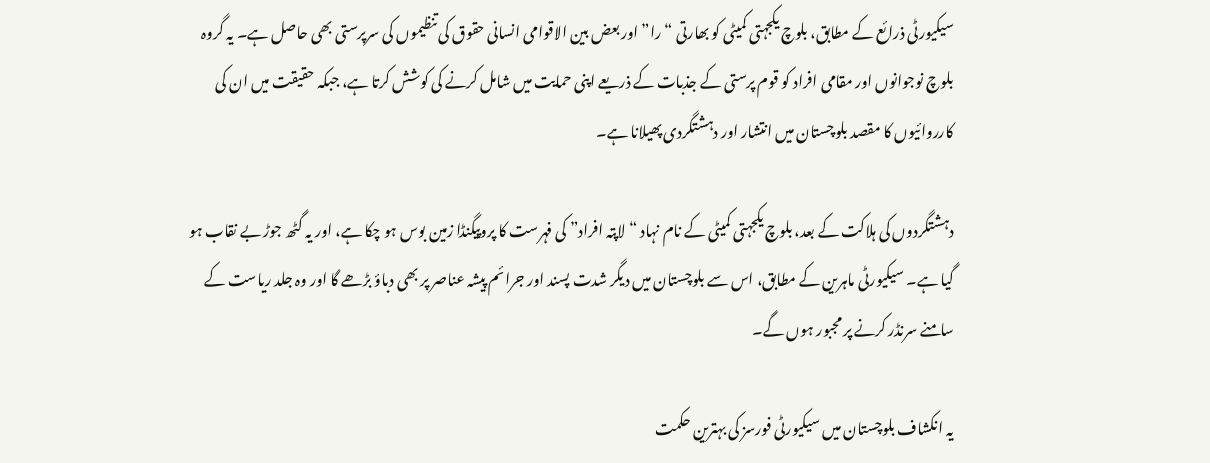سیکیورٹی ذرائع کے مطابق، بلوچ یکجہتی کمیٹی کو بھارتی “را” اور بعض بین الاقوامی انسانی حقوق کی تنظیموں کی سرپرستی بھی حاصل ہے۔ یہ گروہ بلوچ نوجوانوں اور مقامی افراد کو قوم پرستی کے جذبات کے ذریعے اپنی حمایت میں شامل کرنے کی کوشش کرتا ہے، جبکہ حقیقت میں ان کی کارروائیوں کا مقصد بلوچستان میں انتشار اور دہشتگردی پھیلانا ہے۔

دہشتگردوں کی ہلاکت کے بعد، بلوچ یکجہتی کمیٹی کے نام نہاد “لاپتہ افراد” کی فہرست کا پروپیگنڈا زمین بوس ہو چکا ہے، اور یہ گٹھ جوڑ بے نقاب ہو گیا ہے۔ سیکیورٹی ماہرین کے مطابق، اس سے بلوچستان میں دیگر شدت پسند اور جرائم پیشہ عناصر پر بھی دباؤ بڑھے گا اور وہ جلد ریاست کے سامنے سرنڈر کرنے پر مجبور ہوں گے۔

یہ انکشاف بلوچستان میں سیکیورٹی فورسز کی بہترین حکمت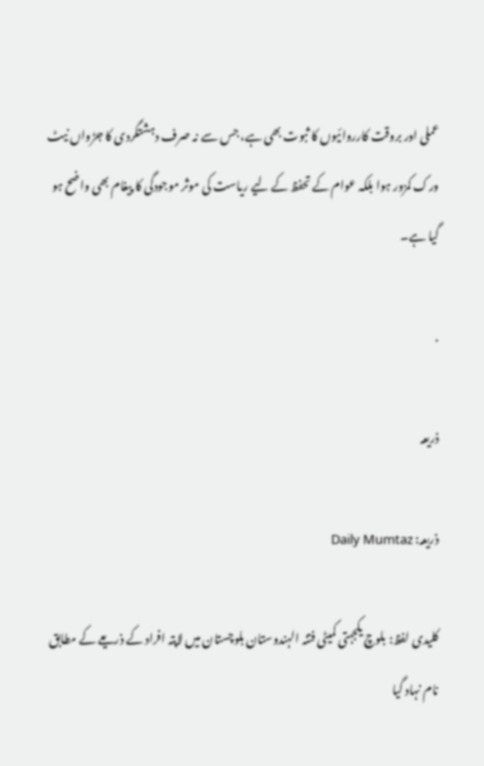عملی اور بروقت کارروائیوں کا ثبوت بھی ہے، جس سے نہ صرف دہشتگردی کا جڑواں نیٹ ورک کمزور ہوا بلکہ عوام کے تحفظ کے لیے ریاست کی موثر موجودگی کا پیغام بھی واضح ہو گیا ہے۔

.

ذریعہ

ذریعہ: Daily Mumtaz

کلیدی لفظ: بلوچ یکجہتی کمیٹی فتنہ الہندوستان بلوچستان میں لاپتہ افراد کے ذریعے کے مطابق نام نہاد گیا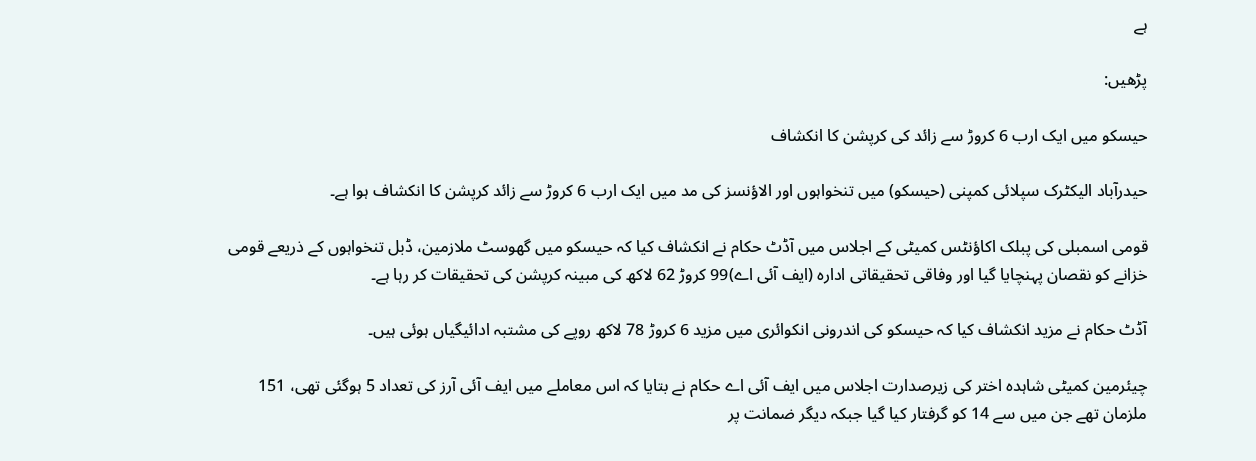ہے

پڑھیں:

حیسکو میں ایک ارب 6 کروڑ سے زائد کی کرپشن کا انکشاف

حیدرآباد الیکٹرک سپلائی کمپنی (حیسکو) میں تنخواہوں اور الاؤنسز کی مد میں ایک ارب 6 کروڑ سے زائد کرپشن کا انکشاف ہوا ہے۔

قومی اسمبلی کی پبلک اکاؤنٹس کمیٹی کے اجلاس میں آڈٹ حکام نے انکشاف کیا کہ حیسکو میں گھوسٹ ملازمین، ڈبل تنخواہوں کے ذریعے قومی خزانے کو نقصان پہنچایا گیا اور وفاقی تحقیقاتی ادارہ (ایف آئی اے)99 کروڑ 62 لاکھ کی مبینہ کرپشن کی تحقیقات کر رہا ہے۔

آڈٹ حکام نے مزید انکشاف کیا کہ حیسکو کی اندرونی انکوائری میں مزید 6 کروڑ 78 لاکھ روپے کی مشتبہ ادائیگیاں ہوئی ہیں۔

چیئرمین کمیٹی شاہدہ اختر کی زیرصدارت اجلاس میں ایف آئی اے حکام نے بتایا کہ اس معاملے میں ایف آئی آرز کی تعداد 5 ہوگئی تھی، 151 ملزمان تھے جن میں سے 14 کو گرفتار کیا گیا جبکہ دیگر ضمانت پر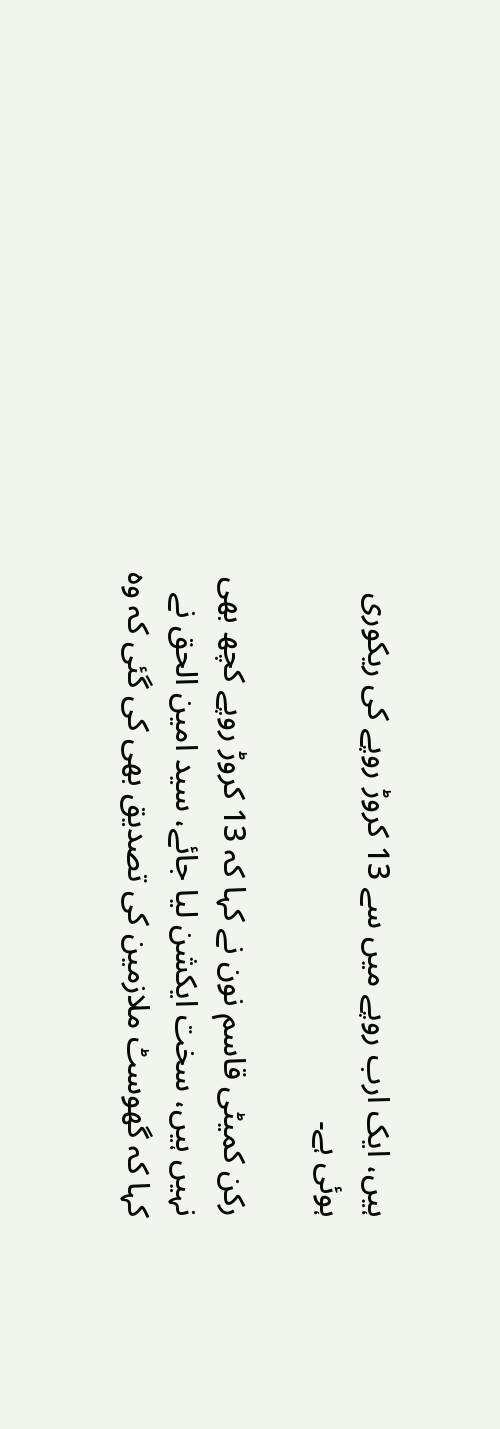ہیں، ایک ارب روپے میں سے 13 کروڑ روپے کی ریکوری ہوئی ہے۔

رکن کمیٹی قاسم نون نے کہا کہ 13 کروڑ روپے کچھ بھی نہیں ہیں، سخت ایکشن لیا جائے، سید امین الحق نے کہا کہ گھوسٹ ملازمین کی تصدیق بھی کی گئی کہ وہ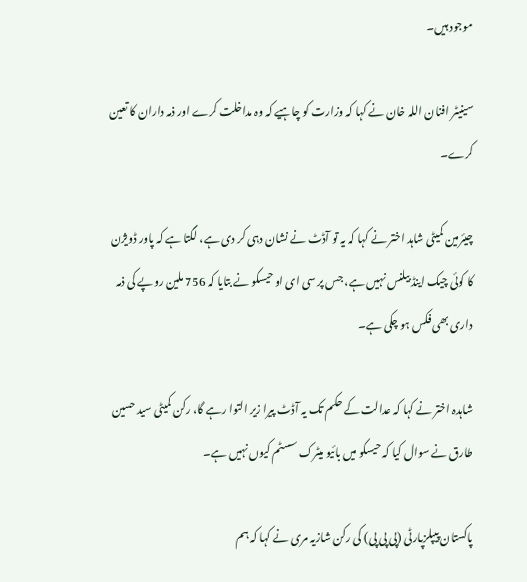موجود ہیں۔

سینیٹر افنان اللہ خان نے کہا کہ وزارت کو چاہیے کہ وہ مداخلت کرے اور ذمہ داران کا تعین کرے۔

چیئرمین کمیٹی شاہد اختر نے کہا کہ یہ تو آڈٹ نے نشان دہی کر دی ہے، لگتا ہے کہ پاور ڈویژن کا کوئی چیک اینڈ بیلنس نہیں ہے، جس پر سی ای او حیسکو نے بتایا کہ 756 ملین روپے کی ذمہ داری بھی فکس ہو چکی ہے۔

شاہدہ اختر نے کہا کہ عدالت کے حکم تک یہ آڈٹ پیرا زیر التوا رہے گا، رکن کمیٹی سید حسین طارق نے سوال کیا کہ حیسکو میں بائیو میٹرک سسٹم کیوں نہیں ہے۔

پاکستان پیپلزپارٹی (پی پی پی) کی رکن شازیہ مری نے کہا کہ ہم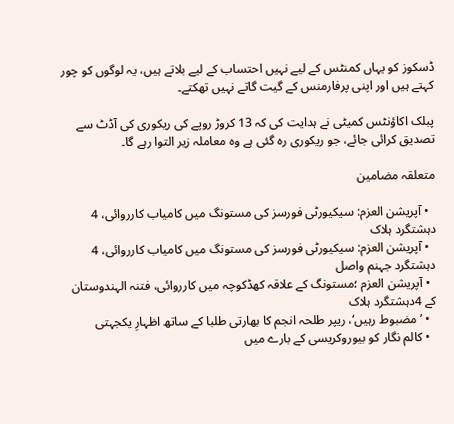ڈسکوز کو یہاں کمنٹس کے لیے نہیں احتساب کے لیے بلاتے ہیں، یہ لوگوں کو چور کہتے ہیں اور اپنی پرفارمنس کے گیت گاتے نہیں تھکتے۔

پبلک اکاؤنٹس کمیٹی نے ہدایت کی کہ 13 کروڑ روپے کی ریکوری کی آڈٹ سے تصدیق کرائی جائے، جو ریکوری رہ گئی ہے وہ معاملہ زیر التوا رہے گا۔

متعلقہ مضامین

  • آپریشن العزم: سیکیورٹی فورسز کی مستونگ میں کامیاب کارروائی، 4 دہشتگرد ہلاک
  • آپریشن العزم: سیکیورٹی فورسز کی مستونگ میں کامیاب کارروائی، 4 دہشتگرد جہنم واصل
  • آپریشن العزم ؛مستونگ کے علاقہ کھڈکوچہ میں کارروائی، فتنہ الہندوستان کے 4دہشتگرد ہلاک
  • ’مضبوط رہیں‘، ریپر طلحہ انجم کا بھارتی طلبا کے ساتھ اظہارِ یکجہتی
  • کالم نگار کو بیوروکریسی کے بارے میں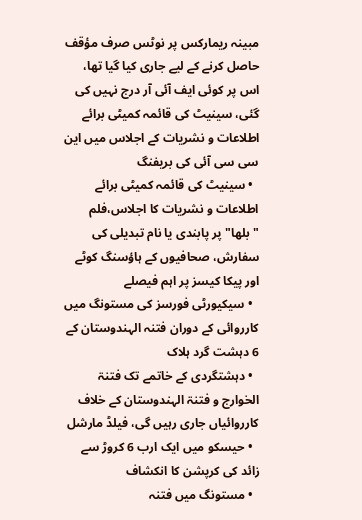مبینہ ریمارکس پر نوٹس صرف مؤقف حاصل کرنے کے لیے جاری کیا گیا تھا، اس پر کوئی ایف آئی آر درج نہیں کی گئی، سینیٹ کی قائمہ کمیٹی برائے اطلاعات و نشریات کے اجلاس میں این سی سی آئی کی بریفنگ
  • سینیٹ کی قائمہ کمیٹی برائے اطلاعات و نشریات کا اجلاس،فلم "بلھا" پر پابندی یا نام تبدیلی کی سفارش، صحافیوں کے ہاؤسنگ کوٹے اور پیکا کیسز پر اہم فیصلے
  • سیکیورٹی فورسز کی مستونگ میں کارروائی کے دوران فتنہ الہندوستان کے 6 دہشت گرد ہلاک
  • دہشتگردی کے خاتمے تک فتنۃ الخوارج و فتنۃ الہندوستان کے خلاف کارروائیاں جاری رہیں گی، فیلڈ مارشل
  • حیسکو میں ایک ارب 6 کروڑ سے زائد کی کرپشن کا انکشاف
  • مستونگ میں فتنہ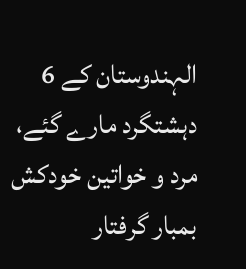الہندوستان کے 6 دہشتگرد مارے گئے، مرد و خواتین خودکش بمبار گرفتار